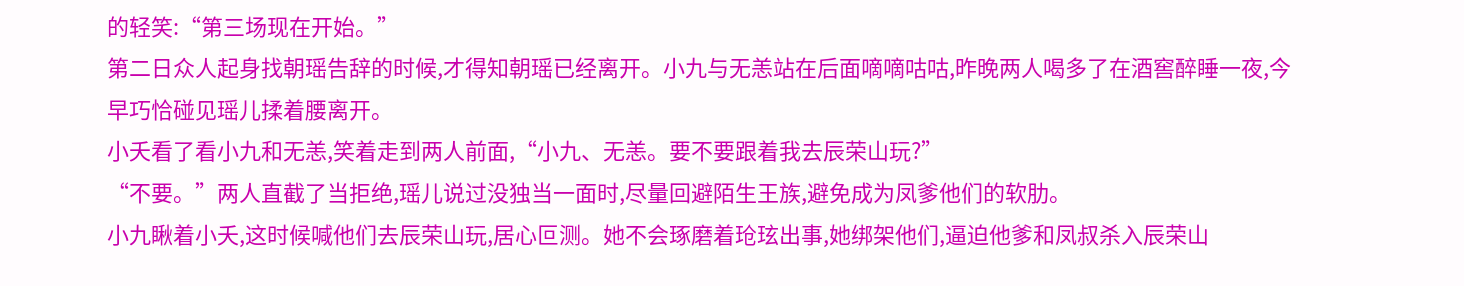的轻笑:“第三场现在开始。”
第二日众人起身找朝瑶告辞的时候,才得知朝瑶已经离开。小九与无恙站在后面嘀嘀咕咕,昨晚两人喝多了在酒窖醉睡一夜,今早巧恰碰见瑶儿揉着腰离开。
小夭看了看小九和无恙,笑着走到两人前面,“小九、无恙。要不要跟着我去辰荣山玩?”
“不要。”两人直截了当拒绝,瑶儿说过没独当一面时,尽量回避陌生王族,避免成为凤爹他们的软肋。
小九瞅着小夭,这时候喊他们去辰荣山玩,居心叵测。她不会琢磨着玱玹出事,她绑架他们,逼迫他爹和凤叔杀入辰荣山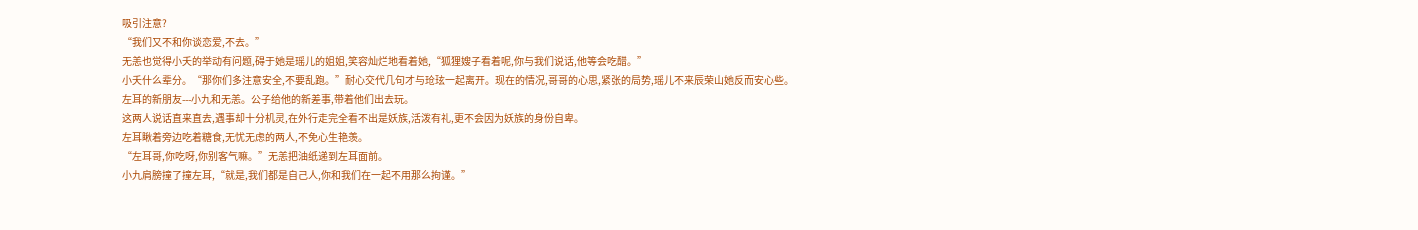吸引注意?
“我们又不和你谈恋爱,不去。”
无恙也觉得小夭的举动有问题,碍于她是瑶儿的姐姐,笑容灿烂地看着她,“狐狸嫂子看着呢,你与我们说话,他等会吃醋。”
小夭什么辈分。“那你们多注意安全,不要乱跑。”耐心交代几句才与玱玹一起离开。现在的情况,哥哥的心思,紧张的局势,瑶儿不来辰荣山她反而安心些。
左耳的新朋友---小九和无恙。公子给他的新差事,带着他们出去玩。
这两人说话直来直去,遇事却十分机灵,在外行走完全看不出是妖族,活泼有礼,更不会因为妖族的身份自卑。
左耳瞅着旁边吃着糖食,无忧无虑的两人,不免心生艳羡。
“左耳哥,你吃呀,你别客气嘛。”无恙把油纸递到左耳面前。
小九肩膀撞了撞左耳,“就是,我们都是自己人,你和我们在一起不用那么拘谨。”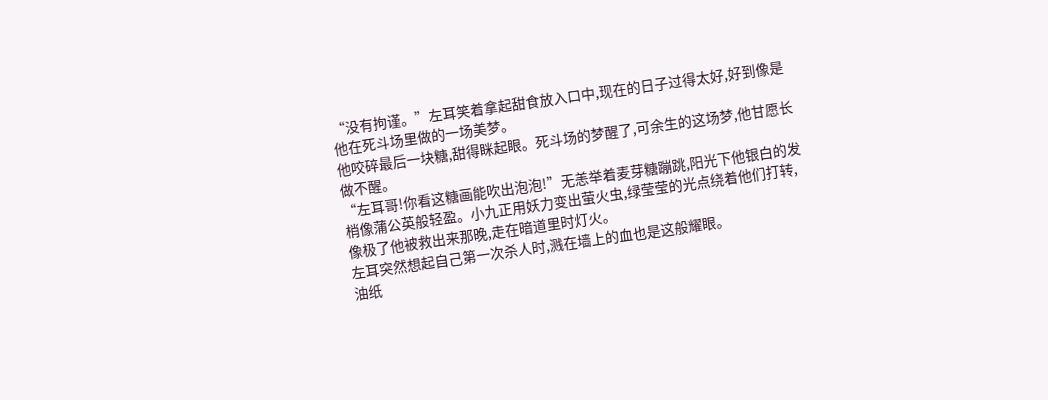“没有拘谨。”左耳笑着拿起甜食放入口中,现在的日子过得太好,好到像是他在死斗场里做的一场美梦。
他咬碎最后一块糖,甜得眯起眼。死斗场的梦醒了,可余生的这场梦,他甘愿长做不醒。
“左耳哥!你看这糖画能吹出泡泡!”无恙举着麦芽糖蹦跳,阳光下他银白的发梢像蒲公英般轻盈。小九正用妖力变出萤火虫,绿莹莹的光点绕着他们打转,像极了他被救出来那晚,走在暗道里时灯火。
左耳突然想起自己第一次杀人时,溅在墙上的血也是这般耀眼。
油纸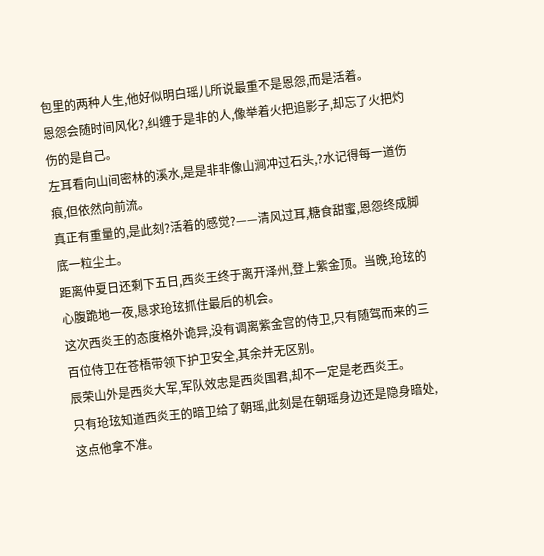包里的两种人生,他好似明白瑶儿所说最重不是恩怨,而是活着。
恩怨会随时间风化?,纠缠于是非的人,像举着火把追影子,却忘了火把灼伤的是自己。
左耳看向山间密林的溪水,是是非非像山涧冲过石头,?水记得每一道伤痕,但依然向前流。
真正有重量的,是此刻?活着的感觉?——清风过耳,糖食甜蜜,恩怨终成脚底一粒尘土。
距离仲夏日还剩下五日,西炎王终于离开泽州,登上紫金顶。当晚,玱玹的心腹跪地一夜,恳求玱玹抓住最后的机会。
这次西炎王的态度格外诡异,没有调离紫金宫的侍卫,只有随驾而来的三百位侍卫在苍梧带领下护卫安全,其余并无区别。
辰荣山外是西炎大军,军队效忠是西炎国君,却不一定是老西炎王。
只有玱玹知道西炎王的暗卫给了朝瑶,此刻是在朝瑶身边还是隐身暗处,这点他拿不准。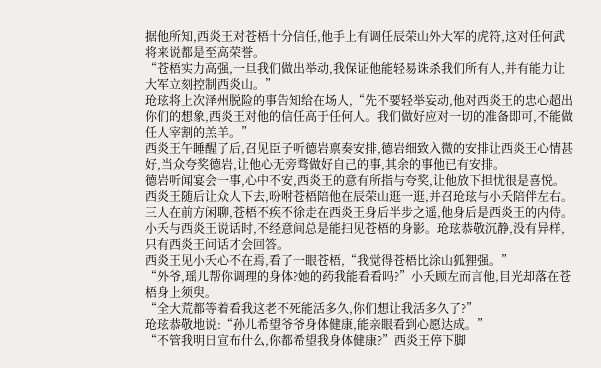据他所知,西炎王对苍梧十分信任,他手上有调任辰荣山外大军的虎符,这对任何武将来说都是至高荣誉。
“苍梧实力高强,一旦我们做出举动,我保证他能轻易诛杀我们所有人,并有能力让大军立刻控制西炎山。”
玱玹将上次泽州脱险的事告知给在场人,“先不要轻举妄动,他对西炎王的忠心超出你们的想象,西炎王对他的信任高于任何人。我们做好应对一切的准备即可,不能做任人宰割的羔羊。”
西炎王午睡醒了后,召见臣子听德岩禀奏安排,德岩细致入微的安排让西炎王心情甚好,当众夸奖德岩,让他心无旁骛做好自己的事,其余的事他已有安排。
德岩听闻宴会一事,心中不安,西炎王的意有所指与夸奖,让他放下担忧很是喜悦。
西炎王随后让众人下去,吩咐苍梧陪他在辰荣山逛一逛,并召玱玹与小夭陪伴左右。
三人在前方闲聊,苍梧不疾不徐走在西炎王身后半步之遥,他身后是西炎王的内侍。小夭与西炎王说话时,不经意间总是能扫见苍梧的身影。玱玹恭敬沉静,没有异样,只有西炎王问话才会回答。
西炎王见小夭心不在焉,看了一眼苍梧,“我觉得苍梧比涂山狐狸强。”
“外爷,瑶儿帮你调理的身体?她的药我能看看吗?”小夭顾左而言他,目光却落在苍梧身上须臾。
“全大荒都等着看我这老不死能活多久,你们想让我活多久了?”
玱玹恭敬地说:“孙儿希望爷爷身体健康,能亲眼看到心愿达成。”
“不管我明日宣布什么,你都希望我身体健康?”西炎王停下脚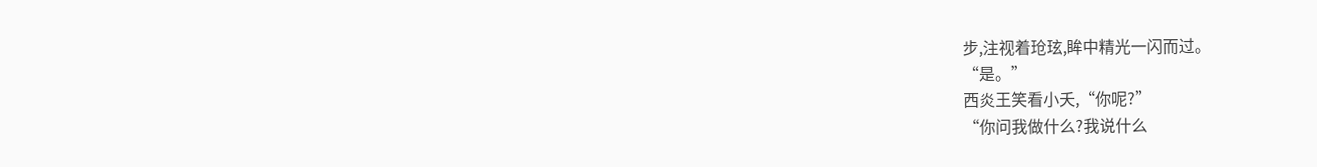步,注视着玱玹,眸中精光一闪而过。
“是。”
西炎王笑看小夭,“你呢?”
“你问我做什么?我说什么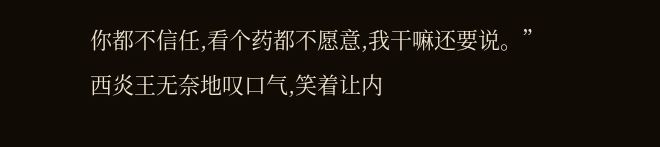你都不信任,看个药都不愿意,我干嘛还要说。”
西炎王无奈地叹口气,笑着让内